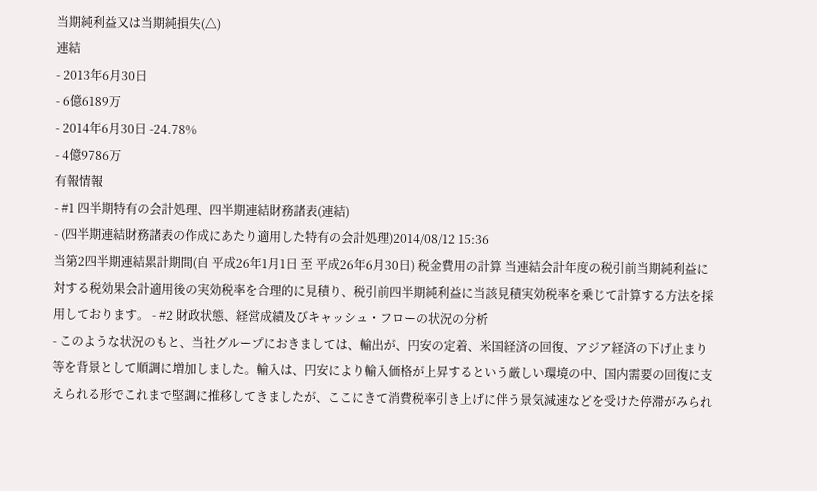当期純利益又は当期純損失(△)
連結
- 2013年6月30日
- 6億6189万
- 2014年6月30日 -24.78%
- 4億9786万
有報情報
- #1 四半期特有の会計処理、四半期連結財務諸表(連結)
- (四半期連結財務諸表の作成にあたり適用した特有の会計処理)2014/08/12 15:36
当第2四半期連結累計期間(自 平成26年1月1日 至 平成26年6月30日) 税金費用の計算 当連結会計年度の税引前当期純利益に対する税効果会計適用後の実効税率を合理的に見積り、税引前四半期純利益に当該見積実効税率を乗じて計算する方法を採用しております。 - #2 財政状態、経営成績及びキャッシュ・フローの状況の分析
- このような状況のもと、当社グループにおきましては、輸出が、円安の定着、米国経済の回復、アジア経済の下げ止まり等を背景として順調に増加しました。輸入は、円安により輸入価格が上昇するという厳しい環境の中、国内需要の回復に支えられる形でこれまで堅調に推移してきましたが、ここにきて消費税率引き上げに伴う景気減速などを受けた停滞がみられ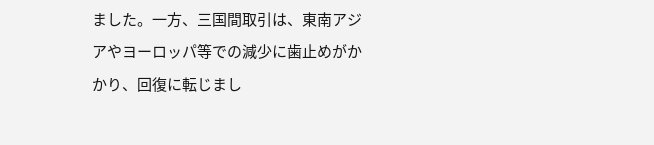ました。一方、三国間取引は、東南アジアやヨーロッパ等での減少に歯止めがかかり、回復に転じまし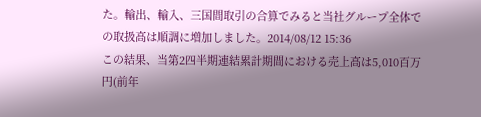た。輸出、輸入、三国間取引の合算でみると当社グループ全体での取扱高は順調に増加しました。2014/08/12 15:36
この結果、当第2四半期連結累計期間における売上高は5,010百万円(前年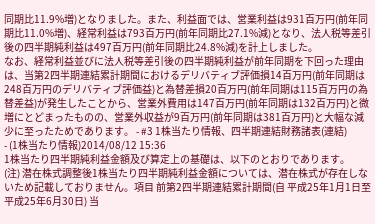同期比11.9%増)となりました。また、利益面では、営業利益は931百万円(前年同期比11.0%増)、経常利益は793百万円(前年同期比27.1%減)となり、法人税等差引後の四半期純利益は497百万円(前年同期比24.8%減)を計上しました。
なお、経常利益並びに法人税等差引後の四半期純利益が前年同期を下回った理由は、当第2四半期連結累計期間におけるデリバティブ評価損14百万円(前年同期は248百万円のデリバティブ評価益)と為替差損20百万円(前年同期は115百万円の為替差益)が発生したことから、営業外費用は147百万円(前年同期は132百万円)と微増にとどまったものの、営業外収益が9百万円(前年同期は381百万円)と大幅な減少に至ったためであります。 - #3 1株当たり情報、四半期連結財務諸表(連結)
- (1株当たり情報)2014/08/12 15:36
1株当たり四半期純利益金額及び算定上の基礎は、以下のとおりであります。
(注) 潜在株式調整後1株当たり四半期純利益金額については、潜在株式が存在しないため記載しておりません。項目 前第2四半期連結累計期間(自 平成25年1月1日至 平成25年6月30日) 当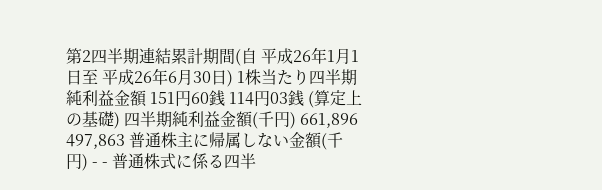第2四半期連結累計期間(自 平成26年1月1日至 平成26年6月30日) 1株当たり四半期純利益金額 151円60銭 114円03銭 (算定上の基礎) 四半期純利益金額(千円) 661,896 497,863 普通株主に帰属しない金額(千円) - - 普通株式に係る四半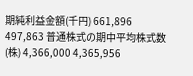期純利益金額(千円) 661,896 497,863 普通株式の期中平均株式数(株) 4,366,000 4,365,956